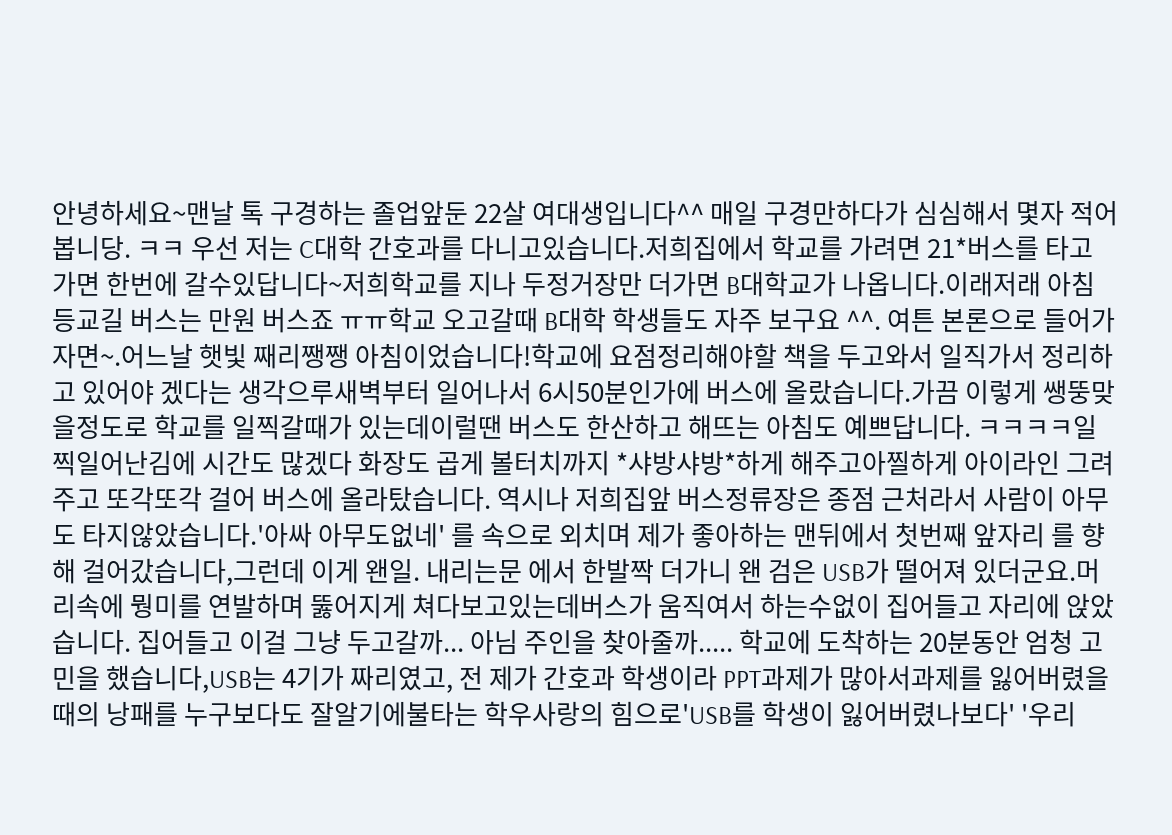안녕하세요~맨날 톡 구경하는 졸업앞둔 22살 여대생입니다^^ 매일 구경만하다가 심심해서 몇자 적어봅니당. ㅋㅋ 우선 저는 C대학 간호과를 다니고있습니다.저희집에서 학교를 가려면 21*버스를 타고 가면 한번에 갈수있답니다~저희학교를 지나 두정거장만 더가면 B대학교가 나옵니다.이래저래 아침등교길 버스는 만원 버스죠 ㅠㅠ학교 오고갈때 B대학 학생들도 자주 보구요 ^^. 여튼 본론으로 들어가자면~.어느날 햇빛 째리쨍쨍 아침이었습니다!학교에 요점정리해야할 책을 두고와서 일직가서 정리하고 있어야 겠다는 생각으루새벽부터 일어나서 6시50분인가에 버스에 올랐습니다.가끔 이렇게 쌩뚱맞을정도로 학교를 일찍갈때가 있는데이럴땐 버스도 한산하고 해뜨는 아침도 예쁘답니다. ㅋㅋㅋㅋ일찍일어난김에 시간도 많겠다 화장도 곱게 볼터치까지 *샤방샤방*하게 해주고아찔하게 아이라인 그려주고 또각또각 걸어 버스에 올라탔습니다. 역시나 저희집앞 버스정류장은 종점 근처라서 사람이 아무도 타지않았습니다.'아싸 아무도없네' 를 속으로 외치며 제가 좋아하는 맨뒤에서 첫번째 앞자리 를 향해 걸어갔습니다,그런데 이게 왠일. 내리는문 에서 한발짝 더가니 왠 검은 USB가 떨어져 있더군요.머리속에 뭥미를 연발하며 뚫어지게 쳐다보고있는데버스가 움직여서 하는수없이 집어들고 자리에 앉았습니다. 집어들고 이걸 그냥 두고갈까... 아님 주인을 찾아줄까..... 학교에 도착하는 20분동안 엄청 고민을 했습니다,USB는 4기가 짜리였고, 전 제가 간호과 학생이라 PPT과제가 많아서과제를 잃어버렸을때의 낭패를 누구보다도 잘알기에불타는 학우사랑의 힘으로'USB를 학생이 잃어버렸나보다' '우리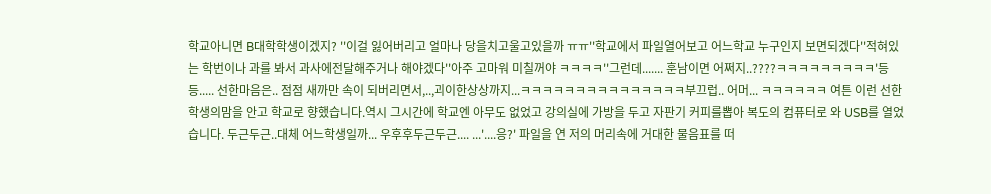학교아니면 B대학학생이겠지? ''이걸 잃어버리고 얼마나 당을치고울고있을까 ㅠㅠ''학교에서 파일열어보고 어느학교 누구인지 보면되겠다''적혀있는 학번이나 과를 봐서 과사에전달해주거나 해야겠다''아주 고마워 미칠꺼야 ㅋㅋㅋㅋ''그런데....... 훈남이면 어쩌지..????ㅋㅋㅋㅋㅋㅋㅋㅋㅋ'등등..... 선한마음은.. 점점 새까만 속이 되버리면서,..,괴이한상상까지...ㅋㅋㅋㅋㅋㅋㅋㅋㅋㅋㅋㅋㅋㅋㅋ부끄럽.. 어머... ㅋㅋㅋㅋㅋㅋ 여튼 이런 선한 학생의맘을 안고 학교로 향했습니다.역시 그시간에 학교엔 아무도 없었고 강의실에 가방을 두고 자판기 커피를뽑아 복도의 컴퓨터로 와 USB를 열었습니다. 두근두근..대체 어느학생일까... 우후후두근두근.... ...'....응?' 파일을 연 저의 머리속에 거대한 물음표를 떠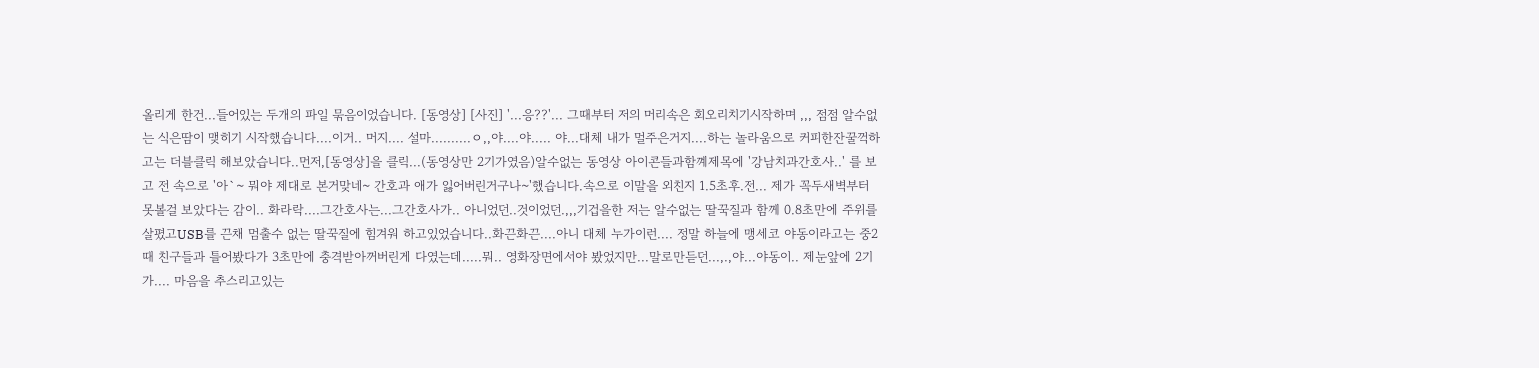올리게 한건...들어있는 두개의 파일 묶음이었습니다. [동영상] [사진] '...응??'... 그때부터 저의 머리속은 회오리치기시작하며 ,,, 점점 알수없는 식은땀이 맺히기 시작했습니다....이거.. 머지.... 설마..........ㅇ,,야....야..... 야...대체 내가 멀주은거지....하는 놀라움으로 커피한잔꿀꺽하고는 더블클릭 해보았습니다..먼저,[동영상]을 클릭...(동영상만 2기가였음)알수없는 동영상 아이콘들과함꼐제목에 '강남치과간호사..' 를 보고 전 속으로 '아`~ 뭐야 제대로 본거맞네~ 간호과 애가 잃어버린거구나~'했습니다.속으로 이말을 외친지 1.5초후.전... 제가 꼭두새벽부터 못볼걸 보았다는 감이.. 화라락....그간호사는...그간호사가.. 아니었던..것이었던.,,,기겁을한 저는 알수없는 딸꾹질과 함께 0.8초만에 주위를 살폈고USB를 끈채 멈출수 없는 딸꾹질에 힘겨워 하고있었습니다..화끈화끈....아니 대체 누가이런.... 정말 하늘에 맹세코 야동이라고는 중2때 친구들과 틀어봤다가 3초만에 충격받아꺼버린게 다였는데.....뭐.. 영화장면에서야 봤었지만...말로만듣던...,.,야...야동이.. 제눈앞에 2기가.... 마음을 추스리고있는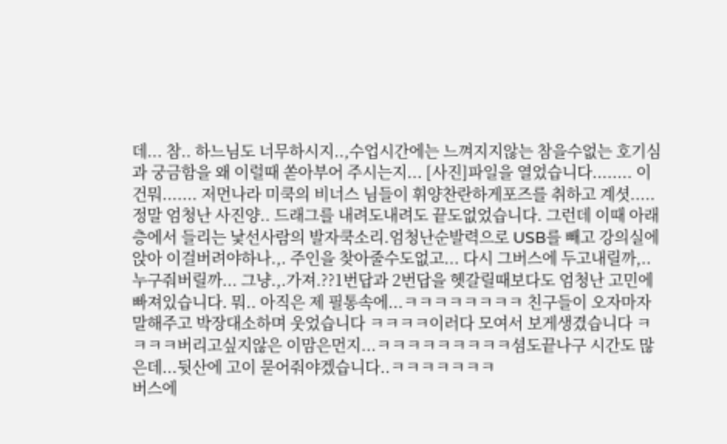데... 참.. 하느님도 너무하시지..,수업시간에는 느껴지지않는 참을수없는 호기심과 궁금함을 왜 이럴때 쏟아부어 주시는지... [사진]파일을 열었습니다........ 이건뭐....... 저먼나라 미쿡의 비너스 님들이 휘양찬란하게포즈를 취하고 계셧.....정말 엄청난 사진양.. 드래그를 내려도내려도 끝도없었습니다. 그런데 이때 아래층에서 들리는 낯선사람의 발자쿡소리.엄청난순발력으로 USB를 빼고 강의실에 앉아 이걸버려야하나.,. 주인을 찾아줄수도없고... 다시 그버스에 두고내릴까,..누구줘버릴까... 그냥.,.가져.??1번답과 2번답을 헷갈릴때보다도 엄청난 고민에 빠져있습니다. 뭐.. 아직은 제 필통속에...ㅋㅋㅋㅋㅋㅋㅋㅋ 친구들이 오자마자 말해주고 박장대소하며 웃었습니다 ㅋㅋㅋㅋ이러다 모여서 보게생겼습니다 ㅋㅋㅋㅋ버리고싶지않은 이맘은먼지...ㅋㅋㅋㅋㅋㅋㅋㅋㅋ셤도끝나구 시간도 많은데...뒷산에 고이 묻어줘야겠습니다..ㅋㅋㅋㅋㅋㅋㅋ
버스에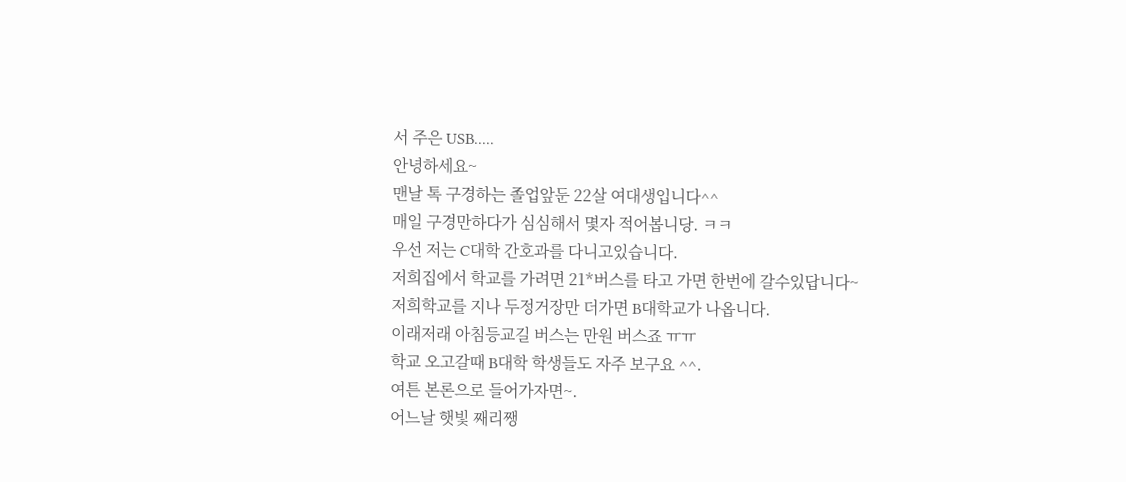서 주은 USB.....
안녕하세요~
맨날 톡 구경하는 졸업앞둔 22살 여대생입니다^^
매일 구경만하다가 심심해서 몇자 적어봅니당. ㅋㅋ
우선 저는 C대학 간호과를 다니고있습니다.
저희집에서 학교를 가려면 21*버스를 타고 가면 한번에 갈수있답니다~
저희학교를 지나 두정거장만 더가면 B대학교가 나옵니다.
이래저래 아침등교길 버스는 만원 버스죠 ㅠㅠ
학교 오고갈때 B대학 학생들도 자주 보구요 ^^.
여튼 본론으로 들어가자면~.
어느날 햇빛 째리쨍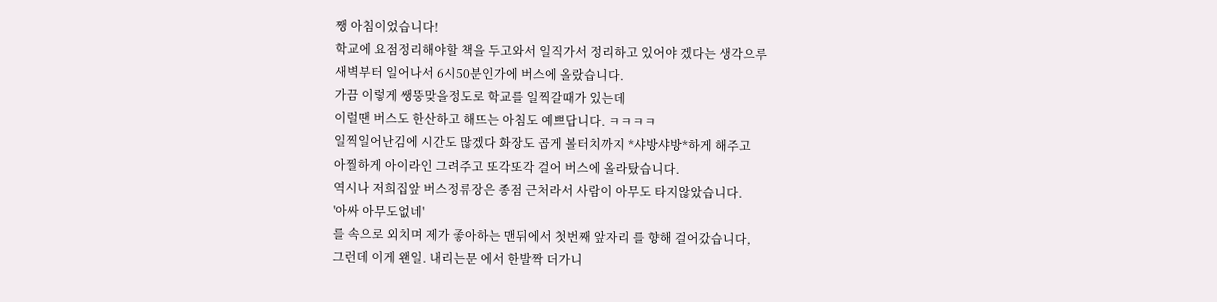쨍 아침이었습니다!
학교에 요점정리해야할 책을 두고와서 일직가서 정리하고 있어야 겠다는 생각으루
새벽부터 일어나서 6시50분인가에 버스에 올랐습니다.
가끔 이렇게 쌩뚱맞을정도로 학교를 일찍갈때가 있는데
이럴땐 버스도 한산하고 해뜨는 아침도 예쁘답니다. ㅋㅋㅋㅋ
일찍일어난김에 시간도 많겠다 화장도 곱게 볼터치까지 *샤방샤방*하게 해주고
아찔하게 아이라인 그려주고 또각또각 걸어 버스에 올라탔습니다.
역시나 저희집앞 버스정류장은 종점 근처라서 사람이 아무도 타지않았습니다.
'아싸 아무도없네'
를 속으로 외치며 제가 좋아하는 맨뒤에서 첫번째 앞자리 를 향해 걸어갔습니다,
그런데 이게 왠일. 내리는문 에서 한발짝 더가니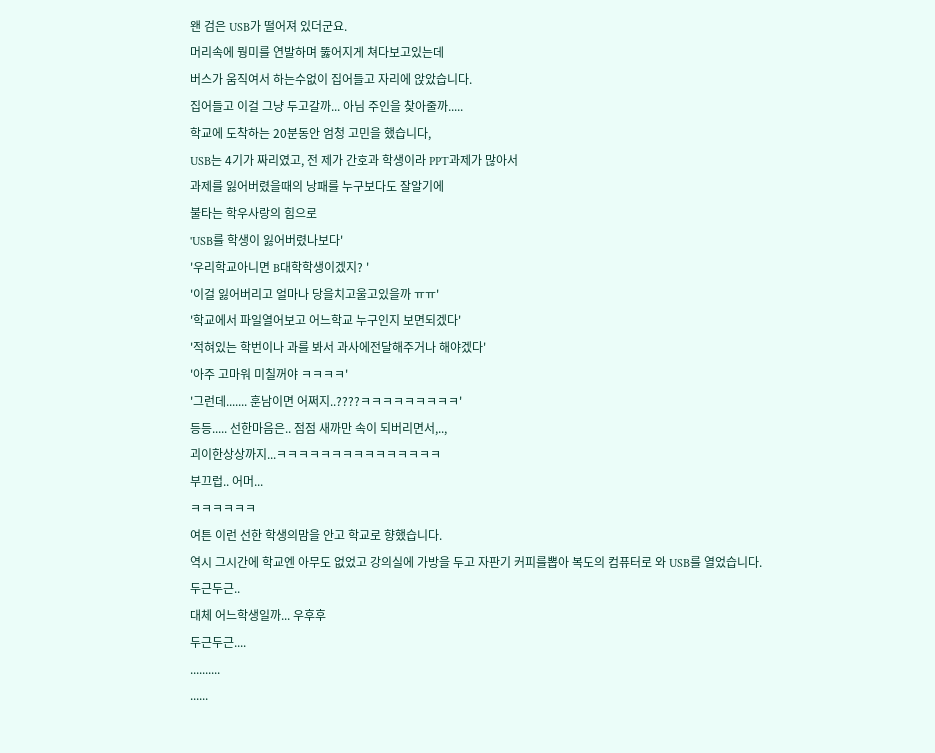왠 검은 USB가 떨어져 있더군요.
머리속에 뭥미를 연발하며 뚫어지게 쳐다보고있는데
버스가 움직여서 하는수없이 집어들고 자리에 앉았습니다.
집어들고 이걸 그냥 두고갈까... 아님 주인을 찾아줄까.....
학교에 도착하는 20분동안 엄청 고민을 했습니다,
USB는 4기가 짜리였고, 전 제가 간호과 학생이라 PPT과제가 많아서
과제를 잃어버렸을때의 낭패를 누구보다도 잘알기에
불타는 학우사랑의 힘으로
'USB를 학생이 잃어버렸나보다'
'우리학교아니면 B대학학생이겠지? '
'이걸 잃어버리고 얼마나 당을치고울고있을까 ㅠㅠ'
'학교에서 파일열어보고 어느학교 누구인지 보면되겠다'
'적혀있는 학번이나 과를 봐서 과사에전달해주거나 해야겠다'
'아주 고마워 미칠꺼야 ㅋㅋㅋㅋ'
'그런데....... 훈남이면 어쩌지..????ㅋㅋㅋㅋㅋㅋㅋㅋㅋ'
등등..... 선한마음은.. 점점 새까만 속이 되버리면서,..,
괴이한상상까지...ㅋㅋㅋㅋㅋㅋㅋㅋㅋㅋㅋㅋㅋㅋㅋ
부끄럽.. 어머...
ㅋㅋㅋㅋㅋㅋ
여튼 이런 선한 학생의맘을 안고 학교로 향했습니다.
역시 그시간에 학교엔 아무도 없었고 강의실에 가방을 두고 자판기 커피를뽑아 복도의 컴퓨터로 와 USB를 열었습니다.
두근두근..
대체 어느학생일까... 우후후
두근두근....
..........
......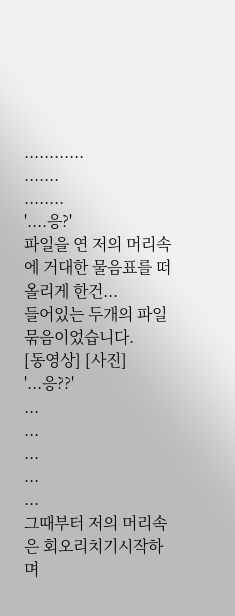............
.......
........
'....응?'
파일을 연 저의 머리속에 거대한 물음표를 떠올리게 한건...
들어있는 두개의 파일 묶음이었습니다.
[동영상] [사진]
'...응??'
...
...
...
...
...
그때부터 저의 머리속은 회오리치기시작하며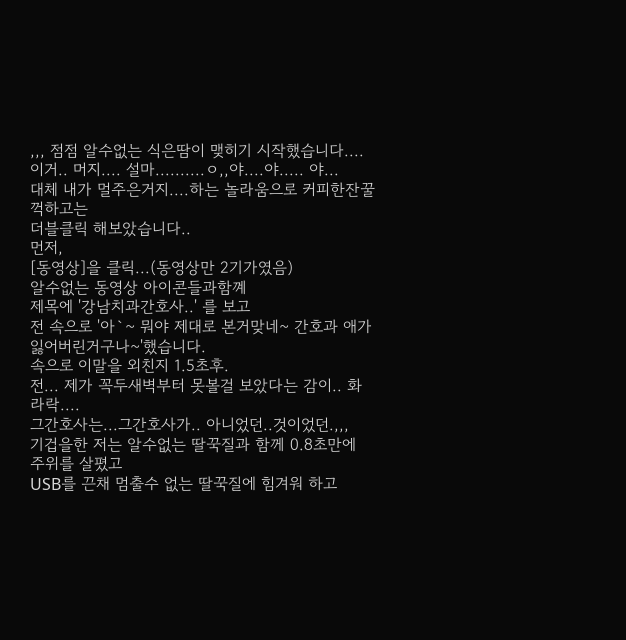,,, 점점 알수없는 식은땀이 맺히기 시작했습니다....
이거.. 머지.... 설마..........ㅇ,,야....야..... 야...
대체 내가 멀주은거지....하는 놀라움으로 커피한잔꿀꺽하고는
더블클릭 해보았습니다..
먼저,
[동영상]을 클릭...(동영상만 2기가였음)
알수없는 동영상 아이콘들과함꼐
제목에 '강남치과간호사..' 를 보고
전 속으로 '아`~ 뭐야 제대로 본거맞네~ 간호과 애가 잃어버린거구나~'했습니다.
속으로 이말을 외친지 1.5초후.
전... 제가 꼭두새벽부터 못볼걸 보았다는 감이.. 화라락....
그간호사는...그간호사가.. 아니었던..것이었던.,,,
기겁을한 저는 알수없는 딸꾹질과 함께 0.8초만에 주위를 살폈고
USB를 끈채 멈출수 없는 딸꾹질에 힘겨워 하고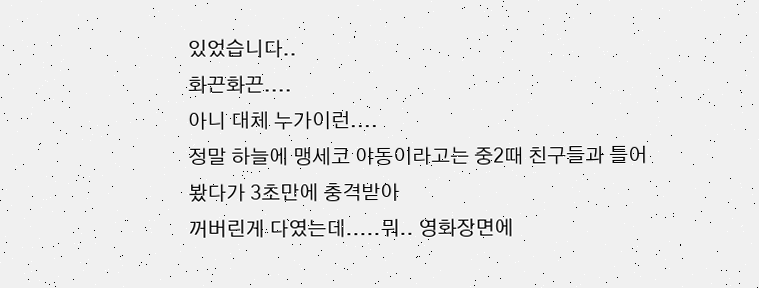있었습니다..
화끈화끈....
아니 대체 누가이런....
정말 하늘에 맹세코 야동이라고는 중2때 친구들과 틀어봤다가 3초만에 충격받아
꺼버린게 다였는데.....뭐.. 영화장면에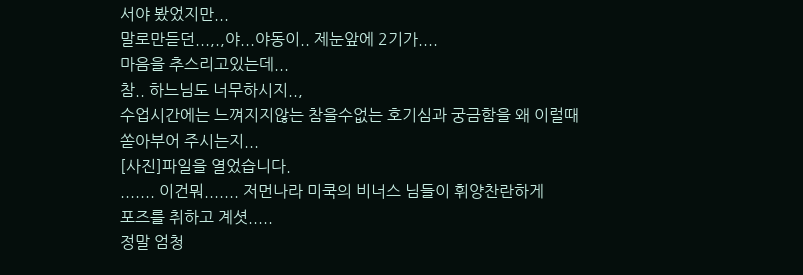서야 봤었지만...
말로만듣던...,.,야...야동이.. 제눈앞에 2기가....
마음을 추스리고있는데...
참.. 하느님도 너무하시지..,
수업시간에는 느껴지지않는 참을수없는 호기심과 궁금함을 왜 이럴때 쏟아부어 주시는지...
[사진]파일을 열었습니다.
....... 이건뭐....... 저먼나라 미쿡의 비너스 님들이 휘양찬란하게
포즈를 취하고 계셧.....
정말 엄청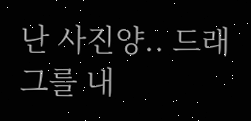난 사진양.. 드래그를 내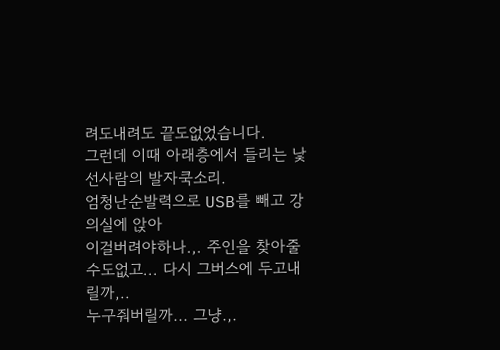려도내려도 끝도없었습니다.
그런데 이때 아래층에서 들리는 낯선사람의 발자쿡소리.
엄청난순발력으로 USB를 빼고 강의실에 앉아
이걸버려야하나.,. 주인을 찾아줄수도없고... 다시 그버스에 두고내릴까,..
누구줘버릴까... 그냥.,.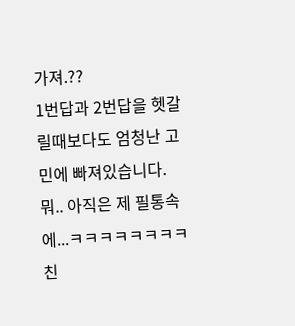가져.??
1번답과 2번답을 헷갈릴때보다도 엄청난 고민에 빠져있습니다.
뭐.. 아직은 제 필통속에...ㅋㅋㅋㅋㅋㅋㅋㅋ
친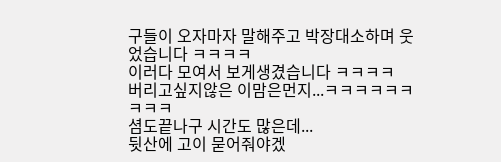구들이 오자마자 말해주고 박장대소하며 웃었습니다 ㅋㅋㅋㅋ
이러다 모여서 보게생겼습니다 ㅋㅋㅋㅋ
버리고싶지않은 이맘은먼지...ㅋㅋㅋㅋㅋㅋㅋㅋㅋ
셤도끝나구 시간도 많은데...
뒷산에 고이 묻어줘야겠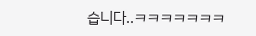습니다..ㅋㅋㅋㅋㅋㅋㅋ